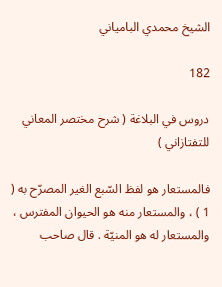الشيخ محمدي البامياني

182

دروس في البلاغة ( شرح مختصر المعاني للتفتازاني )

فالمستعار هو لفظ السّبع الغير المصرّح به ( 1 ) ، والمستعار منه هو الحيوان المفترس ، والمستعار له هو المنيّة . قال صاحب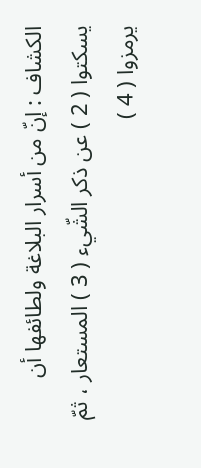الكشاف : إنّ من أسرار البلاغة ولطائفها أن يسكتوا ( 2 ) عن ذكر الشّيء ( 3 ) المستعار ، ثمّ يرمزوا ( 4 )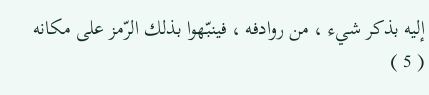إليه بذكر شيء ، من روادفه ، فينبّهوا بذلك الرّمز على مكانه ( 5 )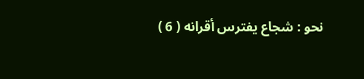نحو : شجاع يفترس أقرانه ( 6 )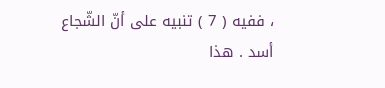، ففيه ( 7 ) تنبيه على أنّ الشّجاع أسد . هذا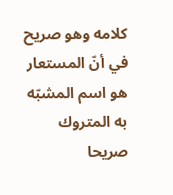كلامه وهو صريح في أنّ المستعار هو اسم المشبّه به المتروك صريحا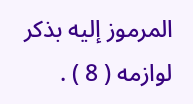المرموز إليه بذكر لوازمه ( 8 ) .